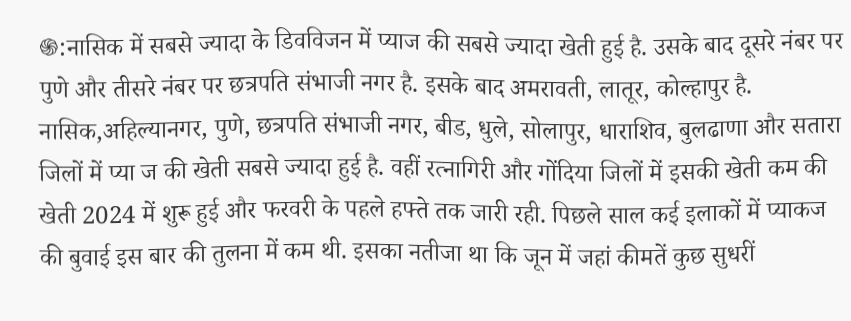֍:नासिक में सबसे ज्यादा के डिवविजन में प्याज की सबसे ज्यादा खेती हुई है. उसके बाद दूसरे नंबर पर पुणे और तीसरे नंबर पर छत्रपति संभाजी नगर है. इसके बाद अमरावती, लातूर, कोल्हापुर है. नासिक,अहिल्यानगर, पुणे, छत्रपति संभाजी नगर, बीड, धुले, सोलापुर, धाराशिव, बुलढाणा और सतारा जिलों में प्या ज की खेती सबसे ज्यादा हुई है. वहीं रत्नागिरी और गोंदिया जिलों में इसकी खेती कम की खेती 2024 में शुरू हुई और फरवरी के पहले हफ्ते तक जारी रही. पिछले साल कई इलाकों में प्याकज की बुवाई इस बार की तुलना में कम थी. इसका नतीजा था कि जून में जहां कीमतें कुछ सुधरीं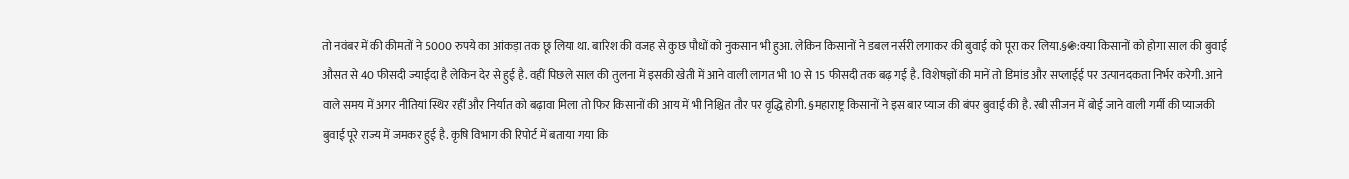तो नवंबर में की कीमतों ने 5000 रुपये का आंकड़ा तक छू लिया था. बारिश की वजह से कुछ पौधों को नुकसान भी हुआ. लेकिन किसानों ने डबल नर्सरी लगाकर की बुवाई को पूरा कर लिया.§֍:क्या किसानों को होगा साल की बुवाई औसत से 40 फीसदी ज्याईदा है लेकिन देर से हुई है. वहीं पिछले साल की तुलना में इसकी खेती में आने वाली लागत भी 10 से 15 फीसदी तक बढ़ गई है. विशेषज्ञों की मानें तो डिमांड और सप्लाईई पर उत्पानदकता निर्भर करेगी. आने वाले समय में अगर नीतियां स्थिर रहीं और निर्यात को बढ़ावा मिला तो फिर किसानों की आय में भी निश्चित तौर पर वृद्धि होगी. §महाराष्ट्र किसानों ने इस बार प्याज की बंपर बुवाई की है. रबी सीजन में बोई जाने वाली गर्मी की प्याजकी बुवाई पूरे राज्य में जमकर हुई है. कृषि विभाग की रिपोर्ट में बताया गया कि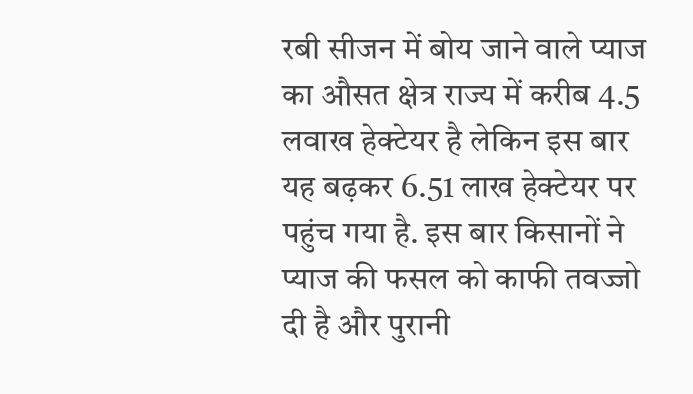रबी सीजन में बोय जाने वाले प्याज का औसत क्षेत्र राज्य में करीब 4.5 लवाख हेक्टेयर है लेकिन इस बार यह बढ़कर 6.51 लाख हेक्टेयर पर पहुंच गया है. इस बार किसानों ने प्याज की फसल को काफी तवज्जो दी है और पुरानी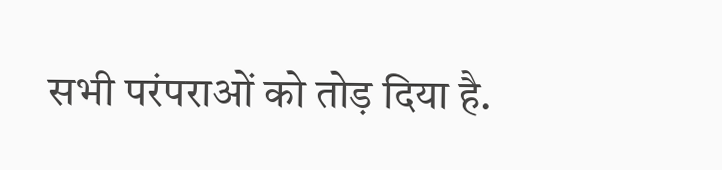सभी परंपराओं को तोड़ दिया है.